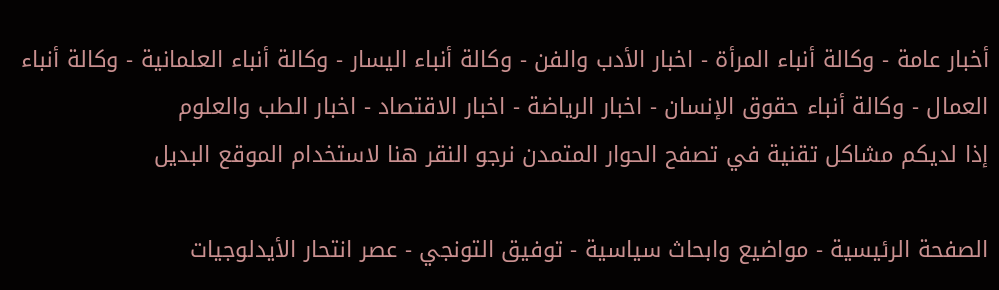أخبار عامة - وكالة أنباء المرأة - اخبار الأدب والفن - وكالة أنباء اليسار - وكالة أنباء العلمانية - وكالة أنباء العمال - وكالة أنباء حقوق الإنسان - اخبار الرياضة - اخبار الاقتصاد - اخبار الطب والعلوم
إذا لديكم مشاكل تقنية في تصفح الحوار المتمدن نرجو النقر هنا لاستخدام الموقع البديل

الصفحة الرئيسية - مواضيع وابحاث سياسية - توفيق التونجي - عصر انتحار الأيدلوجيات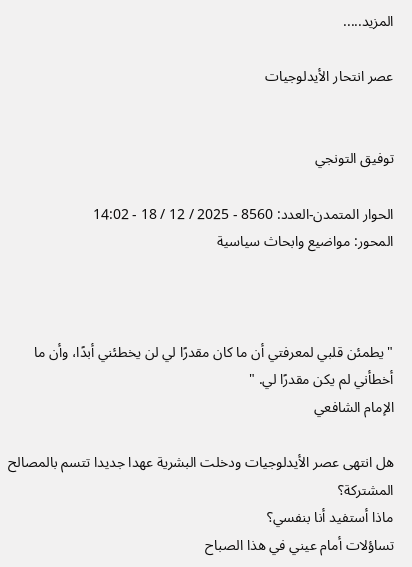المزيد.....

عصر انتحار الأيدلوجيات


توفيق التونجي

الحوار المتمدن-العدد: 8560 - 2025 / 12 / 18 - 14:02
المحور: مواضيع وابحاث سياسية



" يطمئن قلبي لمعرفتي أن ما كان مقدرًا لي لن يخطئني أبدًا، وأن ما أخطأني لم يكن مقدرًا لي. "
الإمام الشافعي

هل انتهى عصر الأيدلوجيات ودخلت البشرية عهدا جديدا تتسم بالمصالح المشتركة؟
ماذا أستفيد أنا بنفسي؟
تساؤلات أمام عيني في هذا الصباح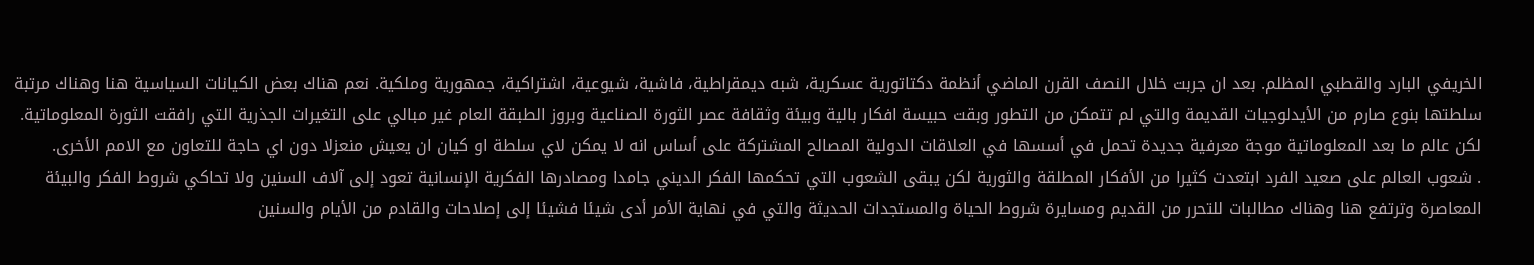الخريفي البارد والقطبي المظلم. بعد ان جربت خلال النصف القرن الماضي أنظمة دكتاتورية عسكرية، شبه ديمقراطية، فاشية، شيوعية، اشتراكية، جمهورية وملكية. نعم هناك بعض الكيانات السياسية هنا وهناك مرتبة سلطتها بنوع صارم من الأيدلوجيات القديمة والتي لم تتمكن من التطور وبقت حبيسة افكار بالية وبيئة وثقافة عصر الثورة الصناعية وبروز الطبقة العام غير مبالي على التغيرات الجذرية التي رافقت الثورة المعلوماتية. لكن عالم ما بعد المعلوماتية موجة معرفية جديدة تحمل في أسسها في العلاقات الدولية المصالح المشتركة على أساس انه لا يمكن لاي سلطة او كيان ان يعيش منعزلا دون اي حاجة للتعاون مع الامم الأخرى.
. شعوب العالم على صعيد الفرد ابتعدت كثيرا من الأفكار المطلقة والثورية لكن يبقى الشعوب التي تحكمها الفكر الديني جامدا ومصادرها الفكرية الإنسانية تعود إلى آلاف السنين ولا تحاكي شروط الفكر والبيئة المعاصرة وترتفع هنا وهناك مطالبات للتحرر من القديم ومسايرة شروط الحياة والمستجدات الحديثة والتي في نهاية الأمر أدى شيئا فشيئا إلى إصلاحات والقادم من الأيام والسنين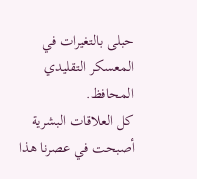حبلى بالتغيرات في المعسكر التقليدي المحافظ.
كل العلاقات البشرية أصبحت في عصرنا هذا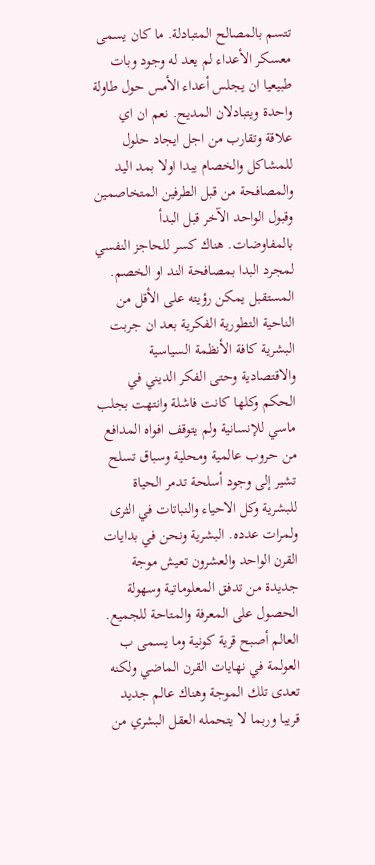تتسم بالمصالح المتبادلة. ما كان يسمى معسكر الأعداء لم يعد له وجود وبات طبيعيا ان يجلس أعداء الأمس حول طاولة واحدة ويتبادلان المديح. نعم ان اي علاقة وتقارب من اجل ايجاد حلول للمشاكل والخصام يبدا اولا بمد اليد والمصافحة من قبل الطرفين المتخاصمين وقبول الواحد الآخر قبل البدأ بالمفاوضات. هناك كسر للحاجز النفسي لمجرد البدا بمصافحة الند او الخصم. المستقبل يمكن رؤيته على الأقل من الناحية التطورية الفكرية بعد ان جربت البشرية كافة الأنظمة السياسية والاقتصادية وحتى الفكر الديني في الحكم وكلها كانت فاشلة وانتهت بجلب ماسي للإنسانية ولم يتوقف افواه المدافع من حروب عالمية ومحلية وسباق تسلح تشير إلى وجود أسلحة تدمر الحياة للبشرية وكل الاحياء والنباتات في الثرى ولمرات عدده. البشرية ونحن في بدايات القرن الواحد والعشرون تعيش موجة جديدة من تدفق المعلوماتية وسهولة الحصول على المعرفة والمتاحة للجميع.
العالم أصبح قرية كونية وما يسمى ب العولمة في نهايات القرن الماضي ولكنه تعدى تلك الموجة وهناك عالم جديد قريبا وربما لا يتحمله العقل البشري من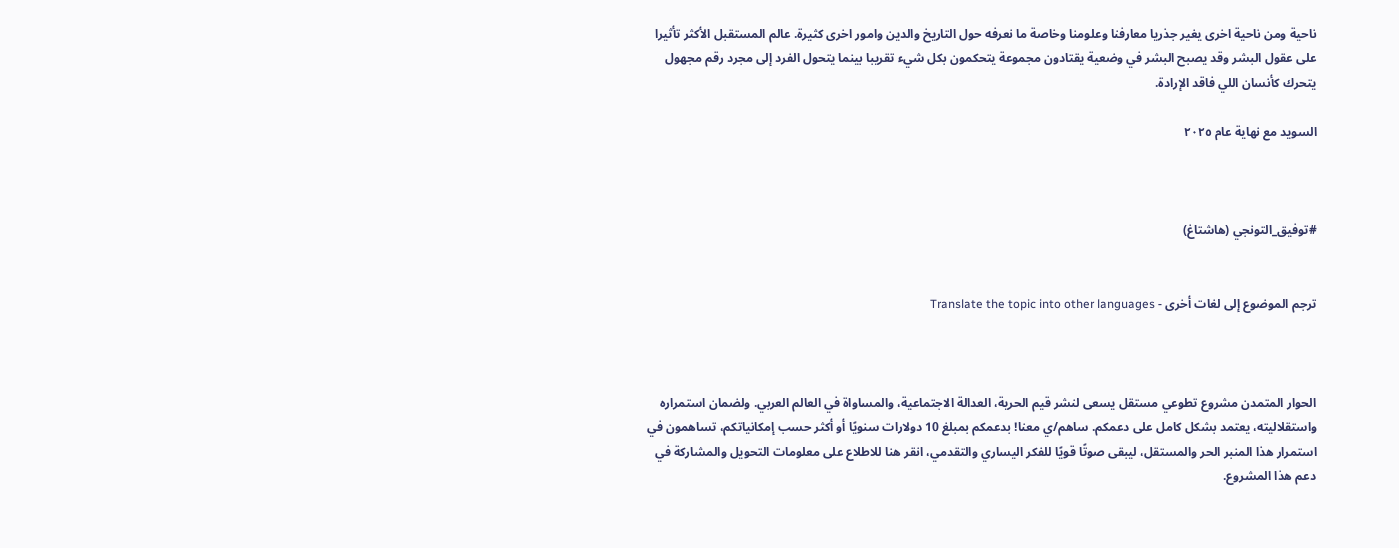ناحية ومن ناحية اخرى يغير جذريا معارفنا وعلومنا وخاصة ما نعرفه حول التاريخ والدين وامور اخرى كثيرة. عالم المستقبل الأكثر تأثيرا على عقول البشر وقد يصبح البشر في وضعية يقتادون مجموعة يتحكمون بكل شيء تقريبا بينما يتحول الفرد إلى مجرد رقم مجهول يتحرك كأنسان اللي فاقد الإرادة.

السويد مع نهاية عام ٢٠٢٥



#توفيق_التونجي (هاشتاغ)


ترجم الموضوع إلى لغات أخرى - Translate the topic into other languages



الحوار المتمدن مشروع تطوعي مستقل يسعى لنشر قيم الحرية، العدالة الاجتماعية، والمساواة في العالم العربي. ولضمان استمراره واستقلاليته، يعتمد بشكل كامل على دعمكم. ساهم/ي معنا! بدعمكم بمبلغ 10 دولارات سنويًا أو أكثر حسب إمكانياتكم، تساهمون في استمرار هذا المنبر الحر والمستقل، ليبقى صوتًا قويًا للفكر اليساري والتقدمي، انقر هنا للاطلاع على معلومات التحويل والمشاركة في دعم هذا المشروع.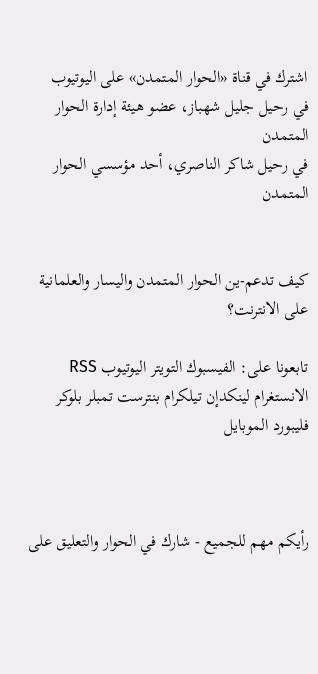اشترك في قناة «الحوار المتمدن» على اليوتيوب
في رحيل جليل شهباز، عضو هيئة إدارة الحوار المتمدن
في رحيل شاكر الناصري، أحد مؤسسي الحوار المتمدن


كيف تدعم-ين الحوار المتمدن واليسار والعلمانية على الانترنت؟

تابعونا على: الفيسبوك التويتر اليوتيوب RSS الانستغرام لينكدإن تيلكرام بنترست تمبلر بلوكر فليبورد الموبايل



رأيكم مهم للجميع - شارك في الحوار والتعليق على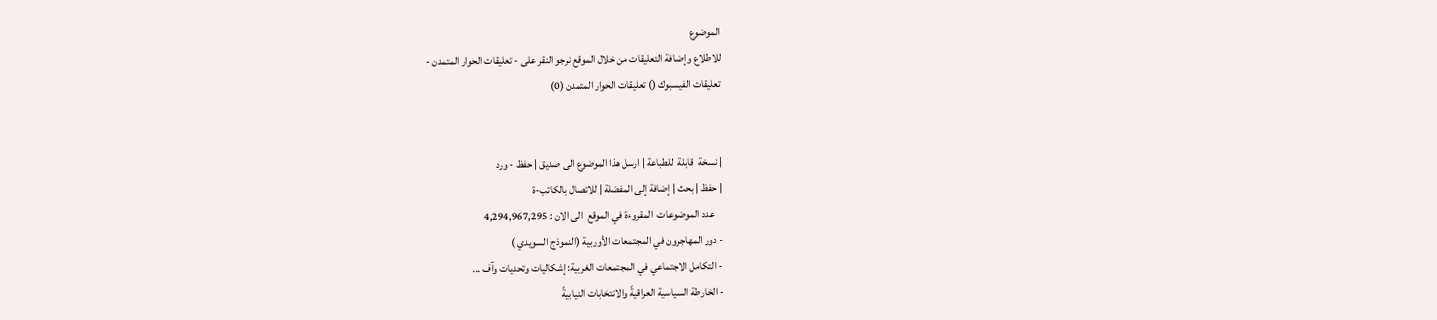الموضوع
للاطلاع وإضافة التعليقات من خلال الموقع نرجو النقر على - تعليقات الحوار المتمدن -
تعليقات الفيسبوك () تعليقات الحوار المتمدن (0)


| نسخة  قابلة  للطباعة | ارسل هذا الموضوع الى صديق | حفظ - ورد
| حفظ | بحث | إضافة إلى المفضلة | للاتصال بالكاتب-ة
    عدد الموضوعات  المقروءة في الموقع  الى الان : 4,294,967,295
- دور المهاجرون في المجتمعات الأوربية (النموذج السويدي )
- التكامل الاجتماعي في المجتمعات الغربية: إشكاليات وتحديات وآف ...
- الخارطة السياسية العراقيةً والانتخابات النيابيةً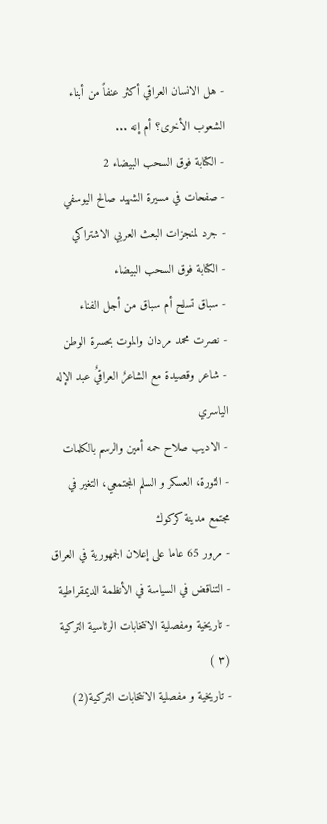- هل الانسان العراقي أكثر عنفاً من أبناء الشعوب الأخرى؟ أم إنه ...
- الكتابة فوق السحب البيضاء 2
- صفحات في مسيرة الشهيد صالح اليوسفي
- جرد لمنجزات البعث العربي الاشتراكي
- الكتابة فوق السحب البيضاء
- سباق تسلح أم سباق من أجل الفناء
- نصرت محمد مردان والموت بحسرة الوطن
- شاعر وقصيدة مع الشاعرٌ العراقيٌ عبد الإله الياسري
- الاديب صلاح حمه أمين والرسم بالكلمات
- الثورة، العسكر و السلم المجتمعي، التغير في مجتمع مدينة كركوك
- مرور 65 عاما على إعلان الجمهورية في العراق
- التناقض في السياسة في الأنظمة الديمقراطية
- تاريخية ومفصلية الانتخابات الرئاسية التركية (٣ )
- تاريخية و مفصلية الانتخابات التركية(2)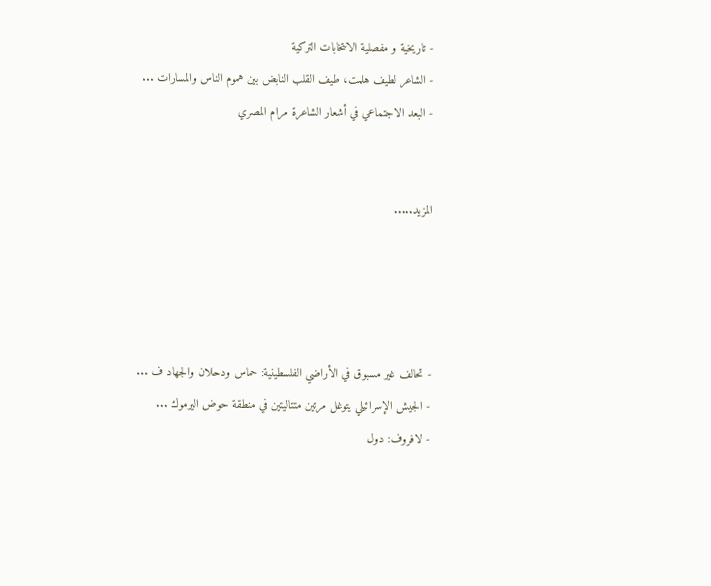- تاريخية و مفصلية الانتخابات التركية
- الشاعر لطيف هلمت، طيف القلب النابض بين هموم الناس والمسارات ...
- البعد الاجتماعي في أشعار الشاعرة مرام المصري


المزيد.....




- تحالف غير مسبوق في الأراضي الفلسطينية: حماس ودحلان والجهاد ف ...
- الجيش الإسرائيلي يتوغل مرتين متتاليتين في منطقة حوض اليرموك ...
- لافروف: دول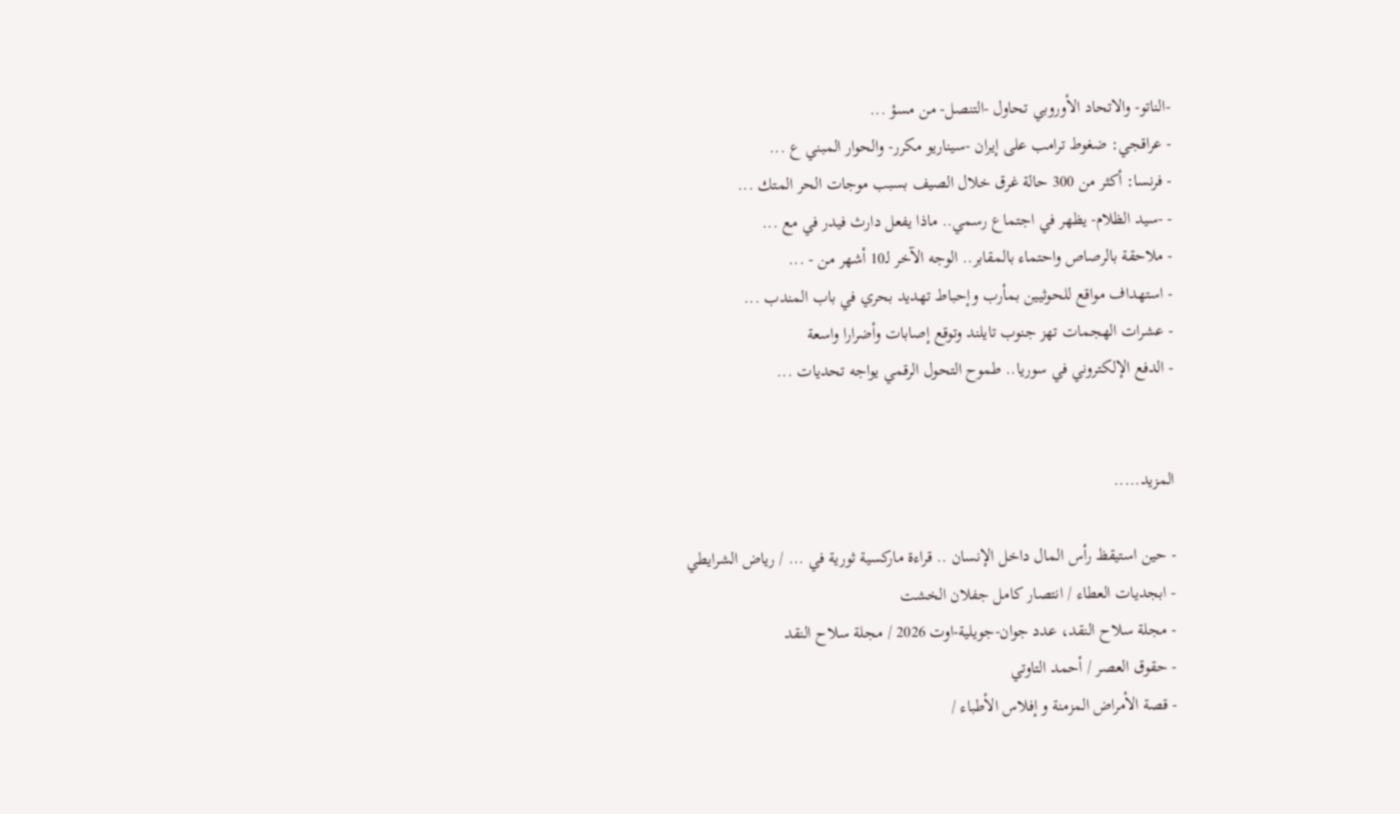-الناتو- والاتحاد الأوروبي تحاول -التنصل- من مسؤ ...
- عراقجي: ضغوط ترامب على إيران -سيناريو مكرر- والحوار المبني ع ...
- فرنسا: أكثر من 300 حالة غرق خلال الصيف بسبب موجات الحر المتك ...
- -سيد الظلام- يظهر في اجتماع رسمي.. ماذا يفعل دارث فيدر في مع ...
- ملاحقة بالرصاص واحتماء بالمقابر.. الوجه الآخر لـ10 أشهر من - ...
- استهداف مواقع للحوثيين بمأرب وإحباط تهديد بحري في باب المندب ...
- عشرات الهجمات تهز جنوب تايلند وتوقع إصابات وأضرارا واسعة
- الدفع الإلكتروني في سوريا.. طموح التحول الرقمي يواجه تحديات ...


المزيد.....

- حين استيقظ رأس المال داخل الإنسان .. قراءة ماركسية ثورية في ... / رياض الشرايطي
- ابجديات العطاء / انتصار كامل جفلان الخشت
- مجلة سلاح النقد، عدد جوان-جويلية-اوت 2026 / مجلة سلاح النقد
- حقوق العصر / أحمد التاوتي
- قصة الأمراض المزمنة و إفلاس الأطباء /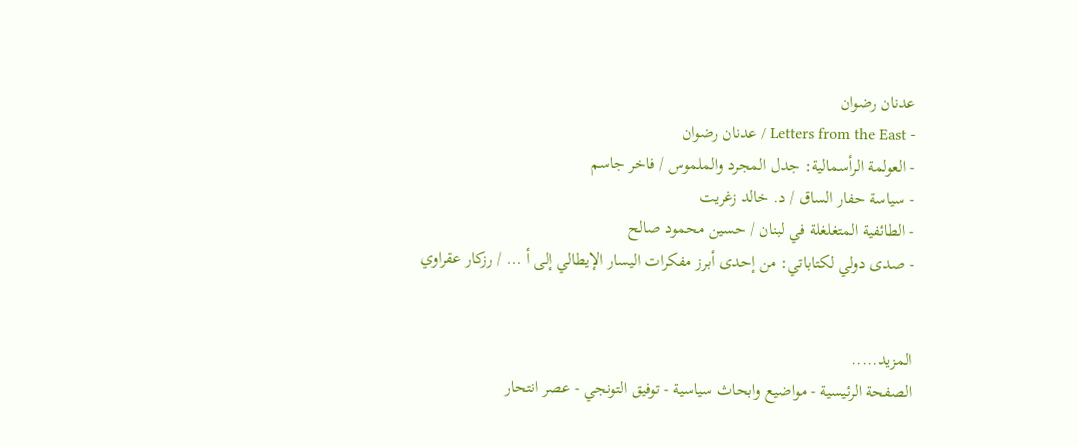عدنان رضوان
- Letters from the East / عدنان رضوان
- العولمة الرأسمالية: جدل المجرد والملموس / فاخر جاسم
- سياسة حفار الساق / د. خالد زغريت
- الطائفية المتغلغلة في لبنان / حسين محمود صالح
- صدى دولي لكتاباتي: من إحدى أبرز مفكرات اليسار الإيطالي إلى أ ... / رزكار عقراوي


المزيد.....
الصفحة الرئيسية - مواضيع وابحاث سياسية - توفيق التونجي - عصر انتحار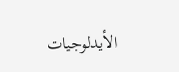الأيدلوجيات